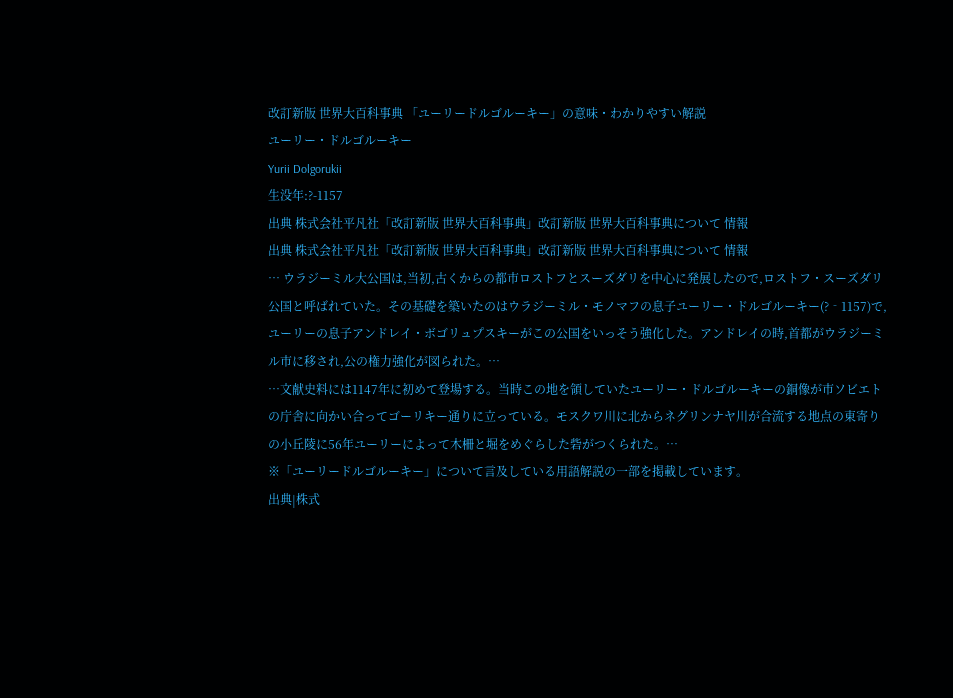改訂新版 世界大百科事典 「ユーリードルゴルーキー」の意味・わかりやすい解説
ユーリー・ドルゴルーキー
Yurii Dolgorukii
生没年:?-1157
出典 株式会社平凡社「改訂新版 世界大百科事典」改訂新版 世界大百科事典について 情報
出典 株式会社平凡社「改訂新版 世界大百科事典」改訂新版 世界大百科事典について 情報
… ウラジーミル大公国は,当初,古くからの都市ロストフとスーズダリを中心に発展したので,ロストフ・スーズダリ公国と呼ばれていた。その基礎を築いたのはウラジーミル・モノマフの息子ユーリー・ドルゴルーキー(?‐1157)で,ユーリーの息子アンドレイ・ボゴリュプスキーがこの公国をいっそう強化した。アンドレイの時,首都がウラジーミル市に移され,公の権力強化が図られた。…
…文献史料には1147年に初めて登場する。当時この地を領していたユーリー・ドルゴルーキーの銅像が市ソビエトの庁舎に向かい合ってゴーリキー通りに立っている。モスクワ川に北からネグリンナヤ川が合流する地点の東寄りの小丘陵に56年ユーリーによって木柵と堀をめぐらした砦がつくられた。…
※「ユーリードルゴルーキー」について言及している用語解説の一部を掲載しています。
出典|株式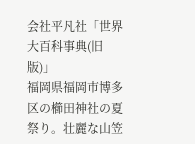会社平凡社「世界大百科事典(旧版)」
福岡県福岡市博多区の櫛田神社の夏祭り。壮麗な山笠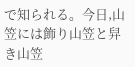で知られる。今日,山笠には飾り山笠と舁き山笠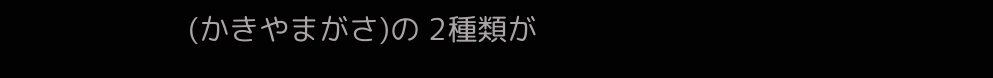(かきやまがさ)の 2種類が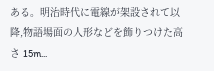ある。明治時代に電線が架設されて以降,物語場面の人形などを飾りつけた高さ 15m...